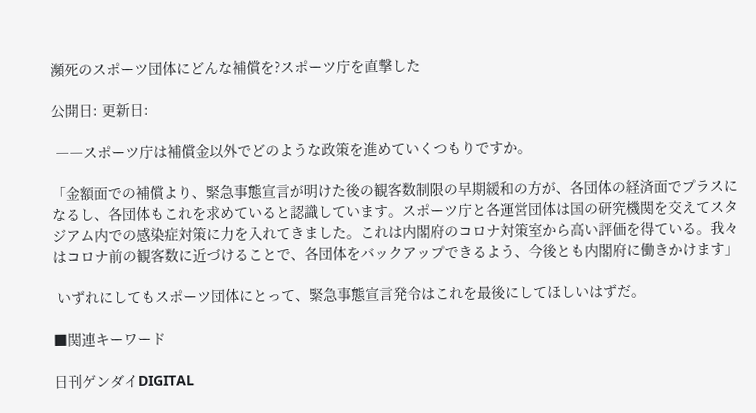瀕死のスポーツ団体にどんな補償を?スポーツ庁を直撃した

公開日: 更新日:

 ――スポーツ庁は補償金以外でどのような政策を進めていくつもりですか。

「金額面での補償より、緊急事態宣言が明けた後の観客数制限の早期緩和の方が、各団体の経済面でプラスになるし、各団体もこれを求めていると認識しています。スポーツ庁と各運営団体は国の研究機関を交えてスタジアム内での感染症対策に力を入れてきました。これは内閣府のコロナ対策室から高い評価を得ている。我々はコロナ前の観客数に近づけることで、各団体をバックアップできるよう、今後とも内閣府に働きかけます」

 いずれにしてもスポーツ団体にとって、緊急事態宣言発令はこれを最後にしてほしいはずだ。

■関連キーワード

日刊ゲンダイDIGITAL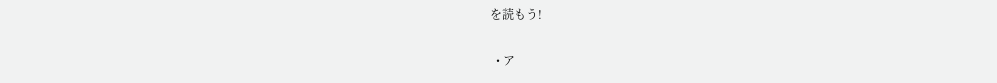を読もう!

  • ア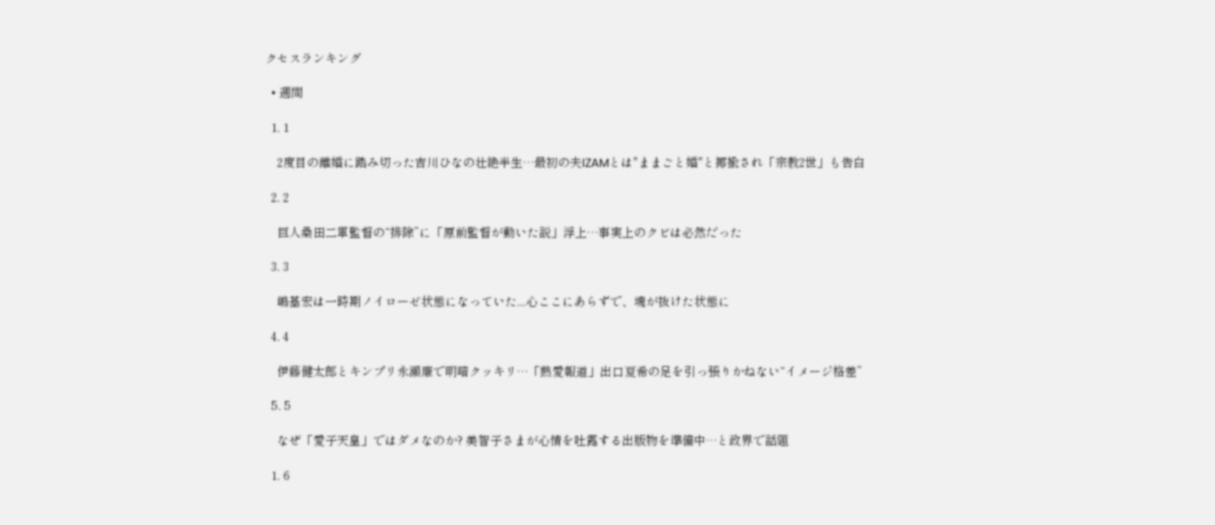クセスランキング

  • 週間

  1. 1

    2度目の離婚に踏み切った吉川ひなの壮絶半生…最初の夫IZAMとは"ままごと婚"と揶揄され「宗教2世」も告白

  2. 2

    巨人桑田二軍監督の“排除”に「原前監督が動いた説」浮上…事実上のクビは必然だった

  3. 3

    嶋基宏は一時期ノイローゼ状態になっていた...心ここにあらずで、魂が抜けた状態に

  4. 4

    伊藤健太郎とキンプリ永瀬廉で明暗クッキリ…「熱愛報道」出口夏希の足を引っ張りかねない“イメージ格差”

  5. 5

    なぜ「愛子天皇」ではダメなのか? 美智子さまが心情を吐露する出版物を準備中…と政界で話題

  1. 6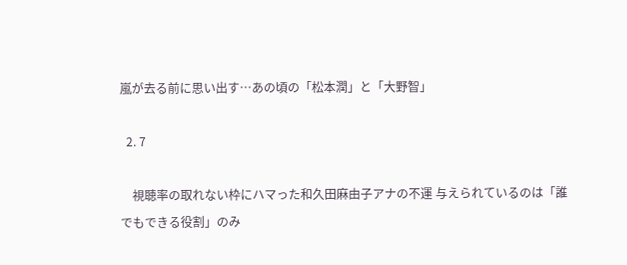嵐が去る前に思い出す…あの頃の「松本潤」と「大野智」

  2. 7

    視聴率の取れない枠にハマった和久田麻由子アナの不運 与えられているのは「誰でもできる役割」のみ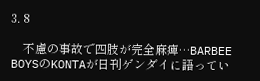3. 8

    不慮の事故で四肢が完全麻痺…BARBEE BOYSのKONTAが日刊ゲンダイに語ってい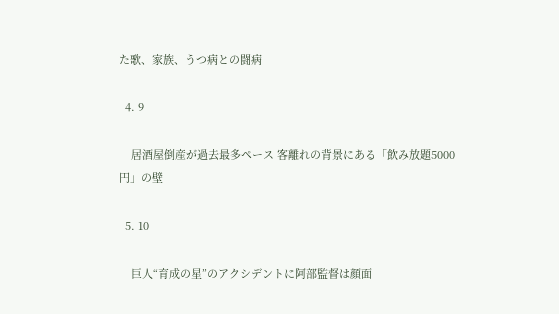た歌、家族、うつ病との闘病

  4. 9

    居酒屋倒産が過去最多ペース 客離れの背景にある「飲み放題5000円」の壁

  5. 10

    巨人“育成の星”のアクシデントに阿部監督は顔面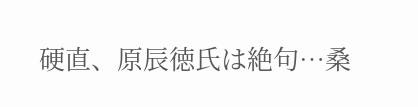硬直、原辰徳氏は絶句…桑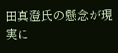田真澄氏の懸念が現実に